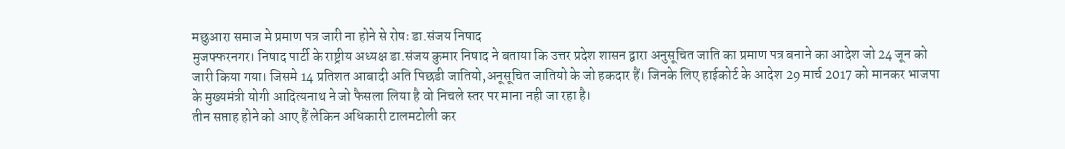मछुआरा समाज मे प्रमाण पत्र जारी ना होने से रोषः डा.संजय निषाद
मुजफ्फरनगर। निषाद पार्टी के राष्ट्रीय अध्यक्ष डा.संजय कुमार निषाद ने बताया कि उत्तर प्रदेश शासन द्वारा अनुसूचित जाति का प्रमाण पत्र बनाने का आदेश जो 24 जून को जारी किया गया। जिसमे 14 प्रतिशत आबादी अति पिछडी जातियो,अनूसूचित जातियो के जो हकदार हैं। जिनके लिए हाईकोर्ट के आदेश 29 मार्च 2017 को मानकर भाजपा के मुख्यमंत्री योगी आदित्यनाथ ने जो फैसला लिया है वो निचले स्तर पर माना नही जा रहा है।
तीन सप्ताह होने को आए हैं लेकिन अधिकारी टालमटोली कर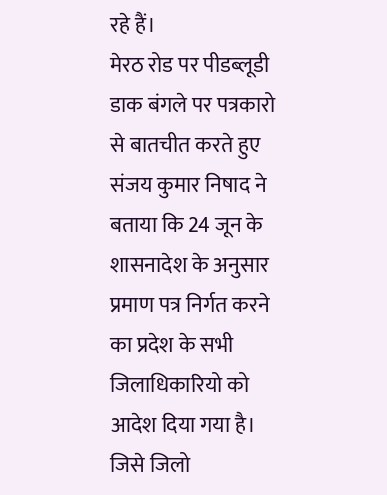रहे हैं।
मेरठ रोड पर पीडब्लूडी डाक बंगले पर पत्रकारो से बातचीत करते हुए संजय कुमार निषाद ने बताया कि 24 जून के शासनादेश के अनुसार प्रमाण पत्र निर्गत करने का प्रदेश के सभी जिलाधिकारियो को आदेश दिया गया है। जिसे जिलो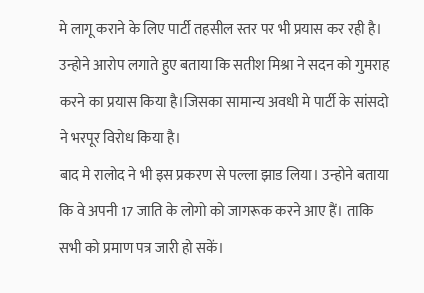मे लागू कराने के लिए पार्टी तहसील स्तर पर भी प्रयास कर रही है। उन्होने आरोप लगाते हुए बताया कि सतीश मिश्रा ने सदन को गुमराह करने का प्रयास किया है।जिसका सामान्य अवधी मे पार्टी के सांसदो ने भरपूर विरोध किया है।
बाद मे रालोद ने भी इस प्रकरण से पल्ला झाड लिया। उन्होने बताया कि वे अपनी 17 जाति के लोगो को जागरूक करने आए हैं। ताकि सभी को प्रमाण पत्र जारी हो सकें।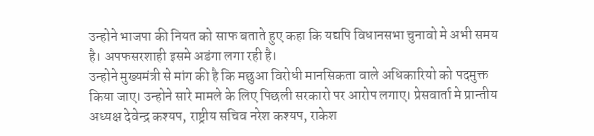उन्होने भाजपा की नियत को साफ बताते हुए कहा कि यद्यपि विधानसभा चुनावो मे अभी समय है। अपफसरशाही इसमे अडंगा लगा रही है।
उन्होने मुख्यमंत्री से मांग की है कि मछुआ विरोधी मानसिकता वाले अधिकारियो को पदमुक्त किया जाए। उन्होने सारे मामले के लिए पिछली सरकारो पर आरोप लगाए। प्रेसवार्ता मे प्रान्तीय अध्यक्ष देवेन्द्र कश्यप, राष्ट्रीय सचिव नरेश कश्यप, राकेश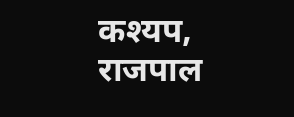कश्यप, राजपाल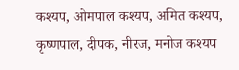कश्यप, ओमपाल कश्यप, अमित कश्यप, कृष्णपाल, दीपक, नीरज, मनोज कश्यप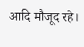आदि मौजूद रहे।